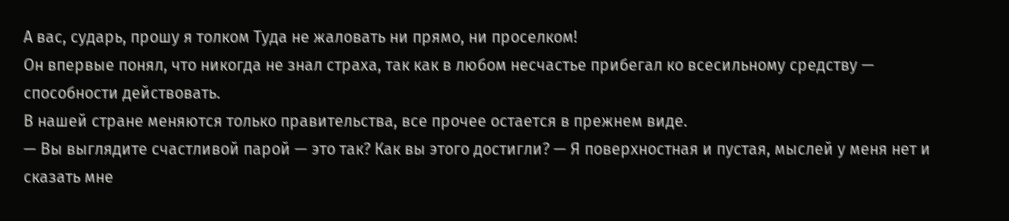А вас, сударь, прошу я толком Туда не жаловать ни прямо, ни проселком!
Он впервые понял, что никогда не знал страха, так как в любом несчастье прибегал ко всесильному средству — способности действовать.
В нашей стране меняются только правительства, все прочее остается в прежнем виде.
— Вы выглядите счастливой парой — это так? Как вы этого достигли? — Я поверхностная и пустая, мыслей у меня нет и сказать мне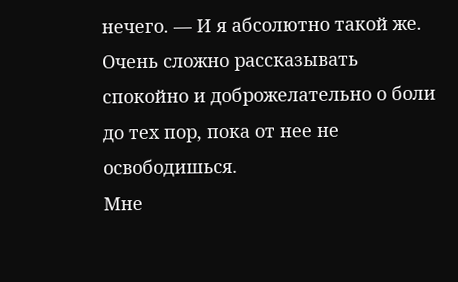нечего. — И я абсолютно такой же.
Очень сложно рассказывать спокойно и доброжелательно о боли до тех пор, пока от нее не освободишься.
Мне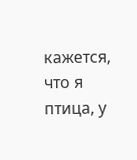кажется, что я птица, у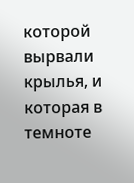которой вырвали крылья, и которая в темноте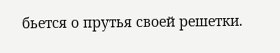бьется о прутья своей решетки.